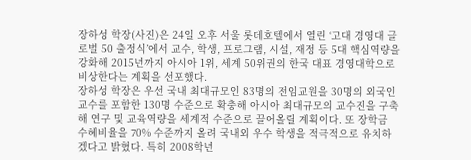장하성 학장(사진)은 24일 오후 서울 롯데호텔에서 열린 ‘고대 경영대 글로벌 50 출정식’에서 교수, 학생, 프로그램, 시설, 재정 등 5대 핵심역량을 강화해 2015년까지 아시아 1위, 세계 50위권의 한국 대표 경영대학으로 비상한다는 계획을 선포했다.
장하성 학장은 우선 국내 최대규모인 83명의 전임교원을 30명의 외국인 교수를 포함한 130명 수준으로 확충해 아시아 최대규모의 교수진을 구축해 연구 및 교육역량을 세계적 수준으로 끌어올릴 계획이다. 또 장학금 수혜비율을 70% 수준까지 올려 국내외 우수 학생을 적극적으로 유치하겠다고 밝혔다. 특히 2008학년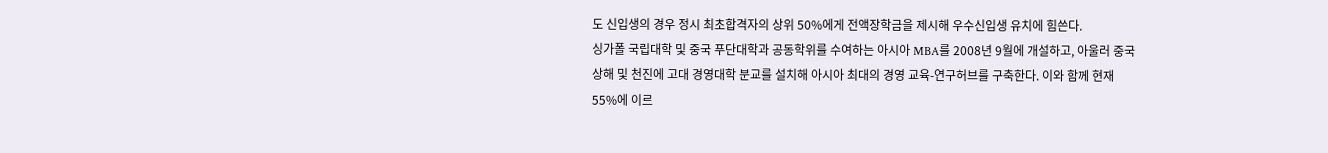도 신입생의 경우 정시 최초합격자의 상위 50%에게 전액장학금을 제시해 우수신입생 유치에 힘쓴다.
싱가폴 국립대학 및 중국 푸단대학과 공동학위를 수여하는 아시아 MBA를 2008년 9월에 개설하고, 아울러 중국 상해 및 천진에 고대 경영대학 분교를 설치해 아시아 최대의 경영 교육-연구허브를 구축한다. 이와 함께 현재 55%에 이르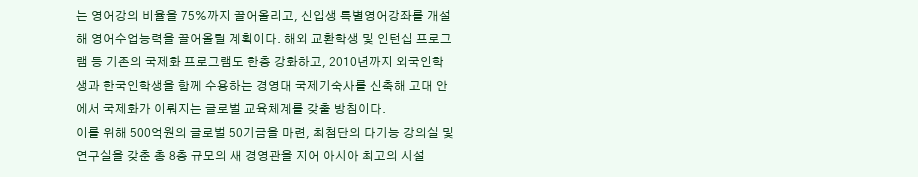는 영어강의 비율을 75%까지 끌어올리고, 신입생 특별영어강좌를 개설해 영어수업능력을 끌어올릴 계획이다. 해외 교환학생 및 인턴십 프로그램 등 기존의 국제화 프로그램도 한층 강화하고, 2010년까지 외국인학생과 한국인학생을 함께 수용하는 경영대 국제기숙사를 신축해 고대 안에서 국제화가 이뤄지는 글로벌 교육체계를 갖출 방침이다.
이를 위해 500억원의 글로벌 50기금을 마련, 최첨단의 다기능 강의실 및 연구실을 갖춘 총 8층 규모의 새 경영관을 지어 아시아 최고의 시설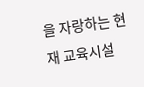을 자랑하는 현재 교육시설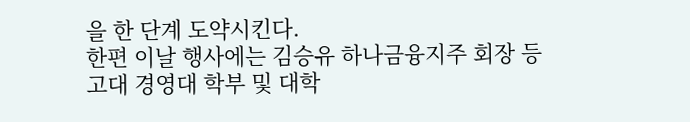을 한 단계 도약시킨다.
한편 이날 행사에는 김승유 하나금융지주 회장 등 고대 경영대 학부 및 대학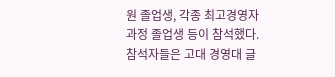원 졸업생, 각종 최고경영자 과정 졸업생 등이 참석했다. 참석자들은 고대 경영대 글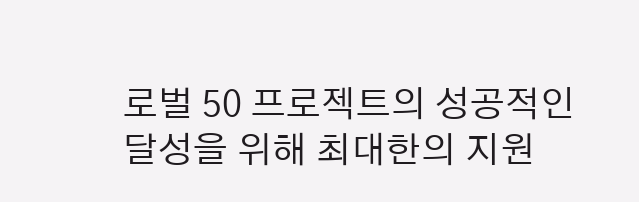로벌 50 프로젝트의 성공적인 달성을 위해 최대한의 지원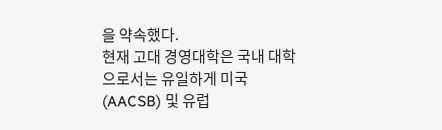을 약속했다.
현재 고대 경영대학은 국내 대학으로서는 유일하게 미국 (AACSB) 및 유럽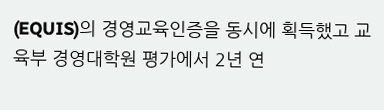(EQUIS)의 경영교육인증을 동시에 획득했고 교육부 경영대학원 평가에서 2년 연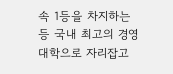속 1등을 차지하는 등 국내 최고의 경영대학으로 자리잡고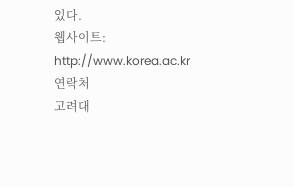있다.
웹사이트: http://www.korea.ac.kr
연락처
고려대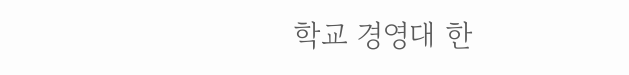학교 경영대 한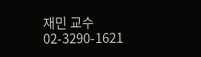재민 교수 02-3290-1621